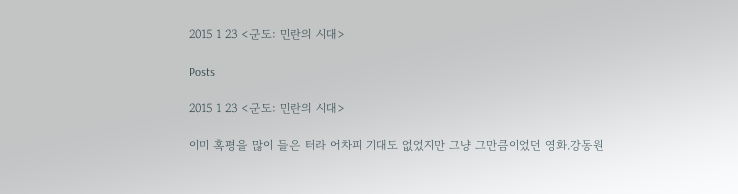2015 1 23 <군도: 민란의 시대>

Posts

2015 1 23 <군도: 민란의 시대>

이미 혹평을 많이 들은 터라 어차피 기대도 없었지만 그냥 그만큼이었던 영화.강동원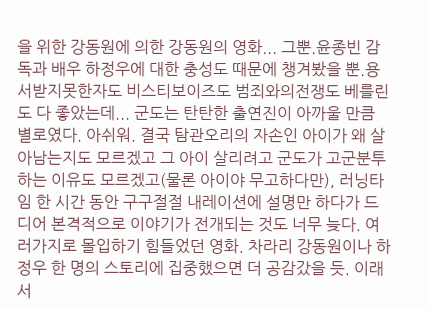을 위한 강동원에 의한 강동원의 영화... 그뿐.윤종빈 감독과 배우 하정우에 대한 충성도 때문에 챙겨봤을 뿐.용서받지못한자도 비스티보이즈도 범죄와의전쟁도 베를린도 다 좋았는데... 군도는 탄탄한 출연진이 아까울 만큼 별로였다. 아쉬워. 결국 탐관오리의 자손인 아이가 왜 살아남는지도 모르겠고 그 아이 살리려고 군도가 고군분투하는 이유도 모르겠고(물론 아이야 무고하다만), 러닝타임 한 시간 동안 구구절절 내레이션에 설명만 하다가 드디어 본격적으로 이야기가 전개되는 것도 너무 늦다. 여러가지로 몰입하기 힘들었던 영화. 차라리 강동원이나 하정우 한 명의 스토리에 집중했으면 더 공감갔을 듯. 이래서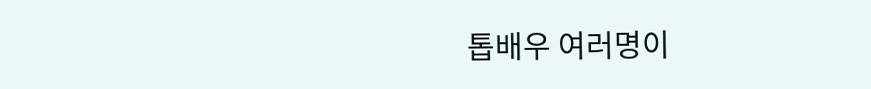톱배우 여러명이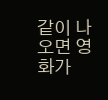같이 나오면 영화가